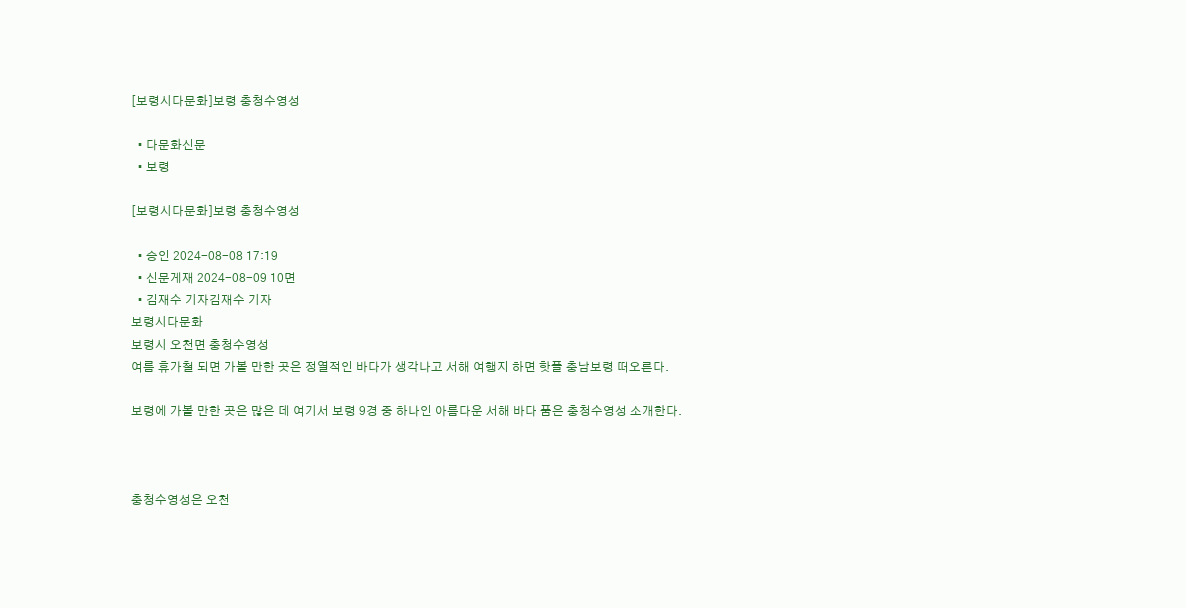[보령시다문화]보령 충청수영성

  • 다문화신문
  • 보령

[보령시다문화]보령 충청수영성

  • 승인 2024-08-08 17:19
  • 신문게재 2024-08-09 10면
  • 김재수 기자김재수 기자
보령시다문화
보령시 오천면 충청수영성
여름 휴가철 되면 가볼 만한 곳은 정열적인 바다가 생각나고 서해 여행지 하면 핫플 충남보령 떠오른다.

보령에 가볼 만한 곳은 많은 데 여기서 보령 9경 중 하나인 아름다운 서해 바다 품은 충청수영성 소개한다.



충청수영성은 오천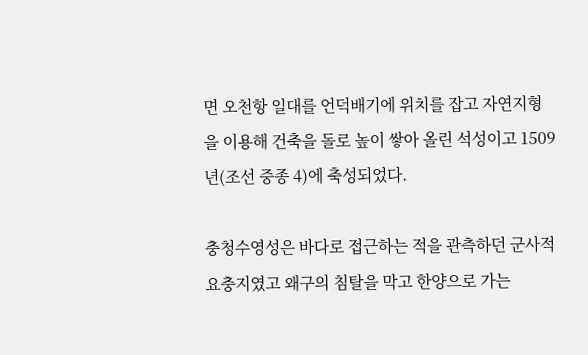면 오천항 일대를 언덕배기에 위치를 잡고 자연지형을 이용해 건축을 돌로 높이 쌓아 올린 석성이고 1509년(조선 중종 4)에 축성되었다.

충청수영성은 바다로 접근하는 적을 관측하던 군사적 요충지였고 왜구의 침탈을 막고 한양으로 가는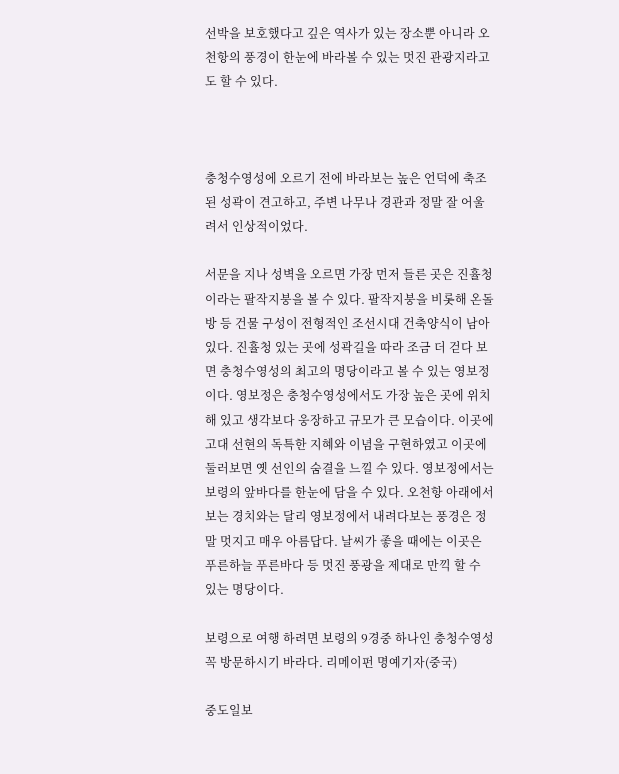선박을 보호했다고 깊은 역사가 있는 장소뿐 아니라 오천항의 풍경이 한눈에 바라볼 수 있는 멋진 관광지라고도 할 수 있다.



충청수영성에 오르기 전에 바라보는 높은 언덕에 축조된 성곽이 견고하고, 주변 나무나 경관과 정말 잘 어울려서 인상적이었다.

서문을 지나 성벽을 오르면 가장 먼저 들른 곳은 진휼청이라는 팔작지붕을 볼 수 있다. 팔작지붕을 비롯해 온돌방 등 건물 구성이 전형적인 조선시대 건축양식이 남아 있다. 진휼청 있는 곳에 성곽길을 따라 조금 더 걷다 보면 충청수영성의 최고의 명당이라고 볼 수 있는 영보정이다. 영보정은 충청수영성에서도 가장 높은 곳에 위치해 있고 생각보다 웅장하고 규모가 큰 모습이다. 이곳에 고대 선현의 독특한 지혜와 이념을 구현하였고 이곳에 둘러보면 옛 선인의 숨결을 느낄 수 있다. 영보정에서는 보령의 앞바다를 한눈에 담을 수 있다. 오천항 아래에서 보는 경치와는 달리 영보정에서 내려다보는 풍경은 정말 멋지고 매우 아름답다. 날씨가 좋을 때에는 이곳은 푸른하늘 푸른바다 등 멋진 풍광을 제대로 만끽 할 수 있는 명당이다.

보령으로 여행 하려면 보령의 9경중 하나인 충청수영성 꼭 방문하시기 바라다. 리메이펀 명예기자(중국)

중도일보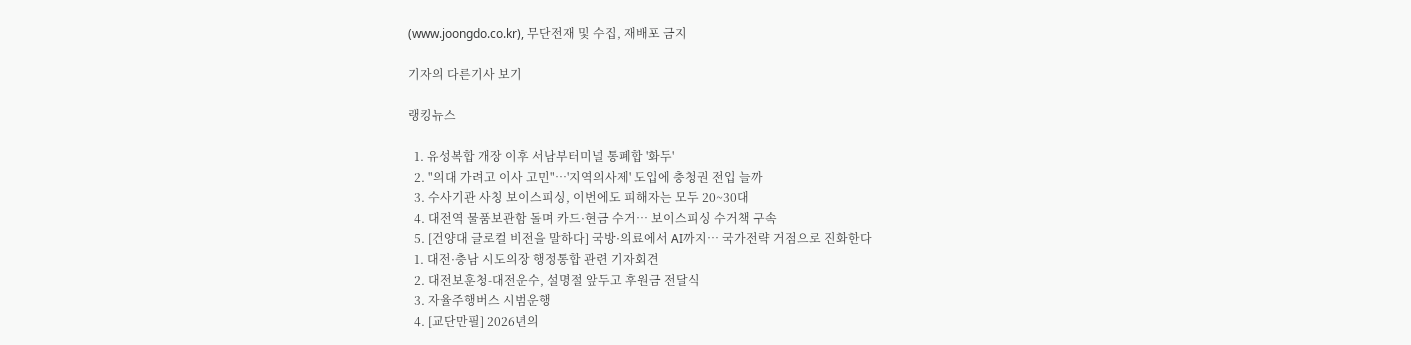(www.joongdo.co.kr), 무단전재 및 수집, 재배포 금지

기자의 다른기사 보기

랭킹뉴스

  1. 유성복합 개장 이후 서남부터미널 통폐합 '화두'
  2. "의대 가려고 이사 고민"…'지역의사제' 도입에 충청권 전입 늘까
  3. 수사기관 사칭 보이스피싱, 이번에도 피해자는 모두 20~30대
  4. 대전역 물품보관함 돌며 카드·현금 수거… 보이스피싱 수거책 구속
  5. [건양대 글로컬 비전을 말하다] 국방·의료에서 AI까지… 국가전략 거점으로 진화한다
  1. 대전·충남 시도의장 행정통합 관련 기자회견
  2. 대전보훈청-대전운수, 설명절 앞두고 후원금 전달식
  3. 자율주행버스 시범운행
  4. [교단만필] 2026년의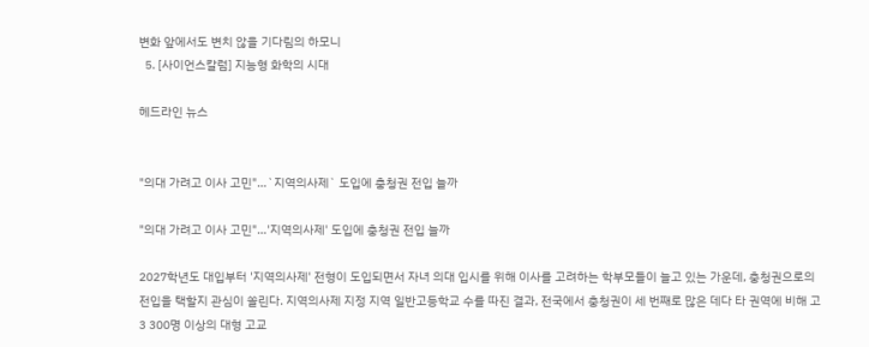변화 앞에서도 변치 않을 기다림의 하모니
  5. [사이언스칼럼] 지능형 화학의 시대

헤드라인 뉴스


"의대 가려고 이사 고민"…`지역의사제` 도입에 충청권 전입 늘까

"의대 가려고 이사 고민"…'지역의사제' 도입에 충청권 전입 늘까

2027학년도 대입부터 '지역의사제' 전형이 도입되면서 자녀 의대 입시를 위해 이사를 고려하는 학부모들이 늘고 있는 가운데, 충청권으로의 전입을 택할지 관심이 쏠린다. 지역의사제 지정 지역 일반고등학교 수를 따진 결과, 전국에서 충청권이 세 번째로 많은 데다 타 권역에 비해 고3 300명 이상의 대형 고교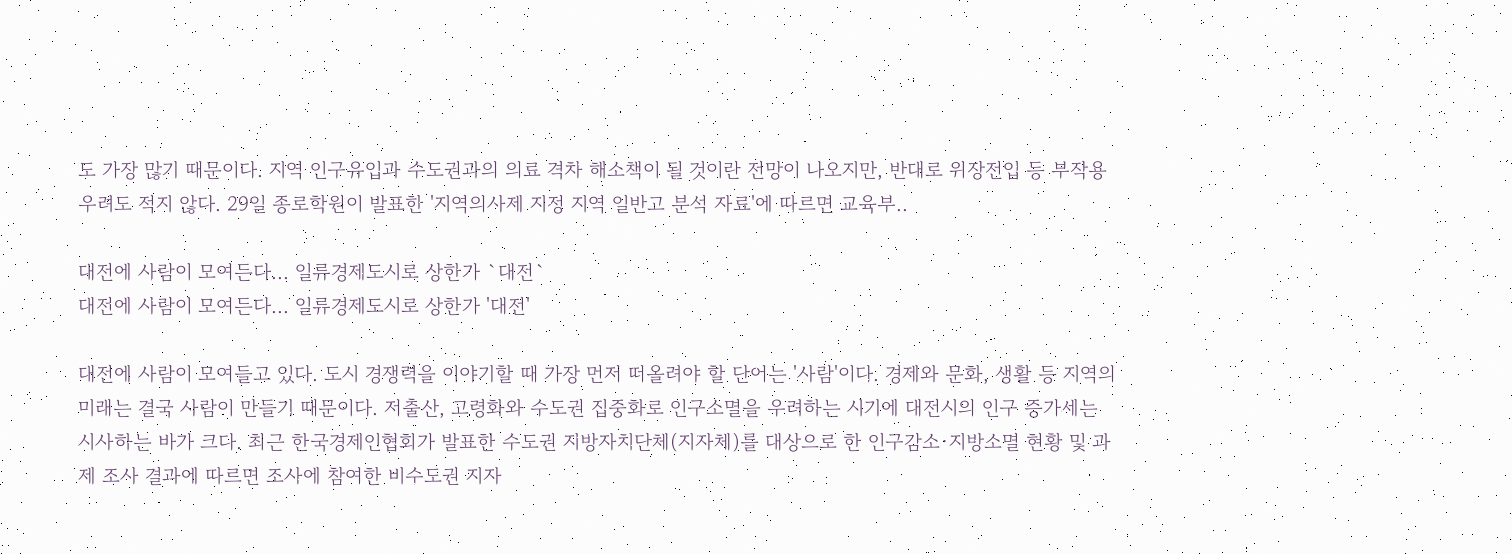도 가장 많기 때문이다. 지역 인구유입과 수도권과의 의료 격차 해소책이 될 것이란 전망이 나오지만, 반대로 위장전입 등 부작용 우려도 적지 않다. 29일 종로학원이 발표한 '지역의사제 지정 지역 일반고 분석 자료'에 따르면 교육부..

대전에 사람이 모여든다... 일류경제도시로 상한가 `대전`
대전에 사람이 모여든다... 일류경제도시로 상한가 '대전'

대전에 사람이 모여들고 있다. 도시 경쟁력을 이야기할 때 가장 먼저 떠올려야 할 단어는 '사람'이다. 경제와 문화, 생활 등 지역의 미래는 결국 사람이 만들기 때문이다. 저출산, 고령화와 수도권 집중화로 인구소멸을 우려하는 시기에 대전시의 인구 증가세는 시사하는 바가 크다. 최근 한국경제인협회가 발표한 수도권 지방자치단체(지자체)를 대상으로 한 인구감소·지방소멸 현황 및 과제 조사 결과에 따르면 조사에 참여한 비수도권 지자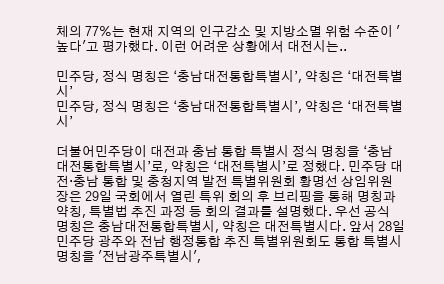체의 77%는 현재 지역의 인구감소 및 지방소멸 위험 수준이 '높다'고 평가했다. 이런 어려운 상황에서 대전시는..

민주당, 정식 명칭은 ‘충남대전통합특별시’, 약칭은 ‘대전특별시’
민주당, 정식 명칭은 ‘충남대전통합특별시’, 약칭은 ‘대전특별시’

더불어민주당이 대전과 충남 통합 특별시 정식 명칭을 ‘충남대전통합특별시’로, 약칭은 ‘대전특별시’로 정했다. 민주당 대전·충남 통합 및 충청지역 발전 특별위원회 황명선 상임위원장은 29일 국회에서 열린 특위 회의 후 브리핑을 통해 명칭과 약칭, 특별법 추진 과정 등 회의 결과를 설명했다. 우선 공식 명칭은 충남대전통합특별시, 약칭은 대전특별시다. 앞서 28일 민주당 광주와 전남 행정통합 추진 특별위원회도 통합 특별시 명칭을 '전남광주특별시',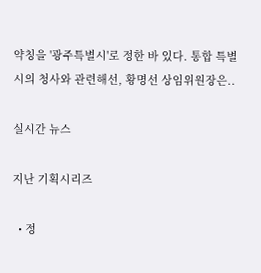약칭을 '광주특별시'로 정한 바 있다. 통합 특별시의 청사와 관련해선, 황명선 상임위원장은..

실시간 뉴스

지난 기획시리즈

  • 정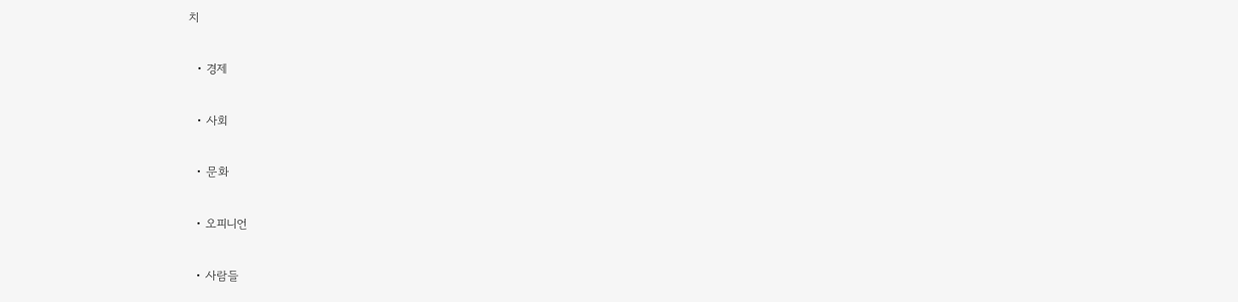치

  • 경제

  • 사회

  • 문화

  • 오피니언

  • 사람들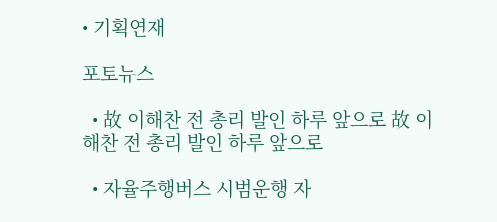• 기획연재

포토뉴스

  • 故 이해찬 전 총리 발인 하루 앞으로 故 이해찬 전 총리 발인 하루 앞으로

  • 자율주행버스 시범운행 자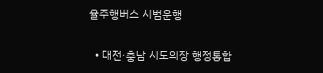율주행버스 시범운행

  • 대전·충남 시도의장 행정통합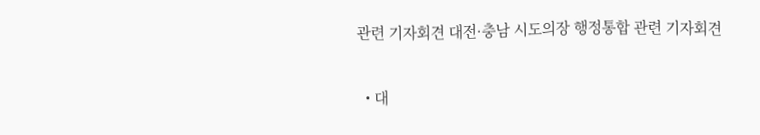관련 기자회견 대전·충남 시도의장 행정통합 관련 기자회견

  • 대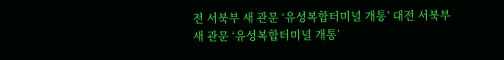전 서북부 새 관문 ‘유성복합터미널 개통’ 대전 서북부 새 관문 ‘유성복합터미널 개통’